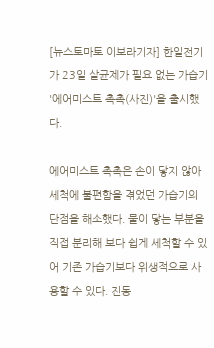[뉴스토마토 이보라기자] 한일전기가 23일 살균제가 필요 없는 가습기 '에어미스트 촉촉(사진)'을 출시했다.

에어미스트 촉촉은 손이 닿지 않아 세척에 불편함을 겪었던 가습기의 단점을 해소했다. 물이 닿는 부분을 직접 분리해 보다 쉽게 세척할 수 있어 기존 가습기보다 위생적으로 사용할 수 있다. 진동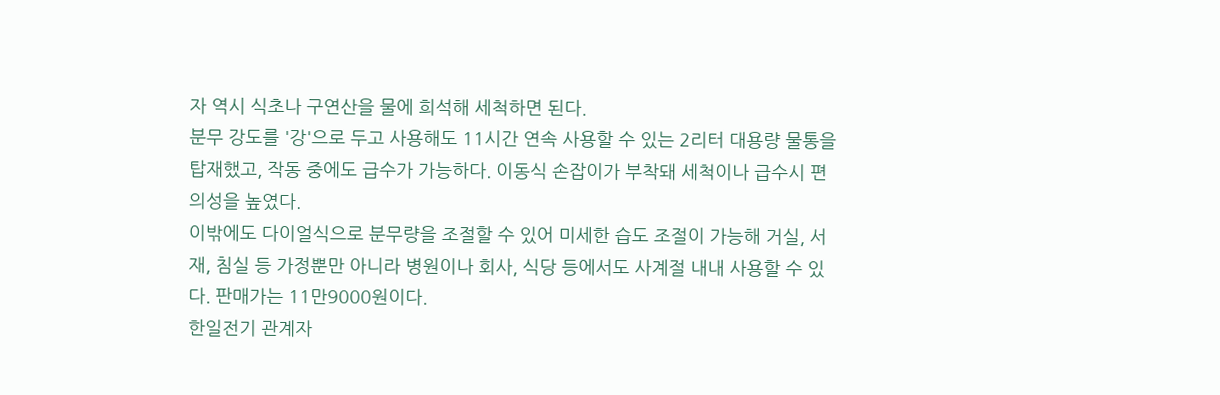자 역시 식초나 구연산을 물에 희석해 세척하면 된다.
분무 강도를 '강'으로 두고 사용해도 11시간 연속 사용할 수 있는 2리터 대용량 물통을 탑재했고, 작동 중에도 급수가 가능하다. 이동식 손잡이가 부착돼 세척이나 급수시 편의성을 높였다.
이밖에도 다이얼식으로 분무량을 조절할 수 있어 미세한 습도 조절이 가능해 거실, 서재, 침실 등 가정뿐만 아니라 병원이나 회사, 식당 등에서도 사계절 내내 사용할 수 있다. 판매가는 11만9000원이다.
한일전기 관계자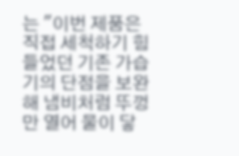는 "이번 제품은 직접 세척하기 힘들었던 기존 가습기의 단점을 보완해 냄비처럼 뚜껑만 열어 물이 닿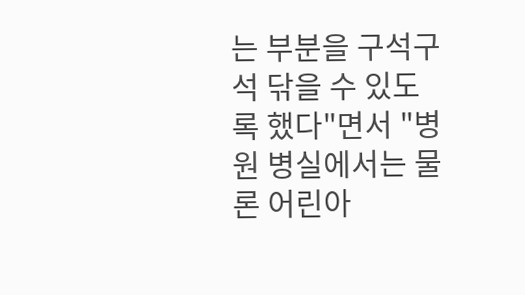는 부분을 구석구석 닦을 수 있도록 했다"면서 "병원 병실에서는 물론 어린아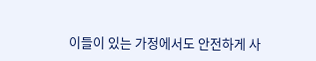이들이 있는 가정에서도 안전하게 사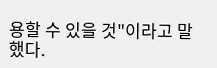용할 수 있을 것"이라고 말했다.